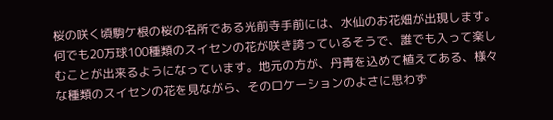桜の咲く頃駒ケ根の桜の名所である光前寺手前には、水仙のお花畑が出現します。何でも20万球100種類のスイセンの花が咲き誇っているそうで、誰でも入って楽しむことが出来るようになっています。地元の方が、丹青を込めて植えてある、様々な種類のスイセンの花を見ながら、そのロケーションのよさに思わず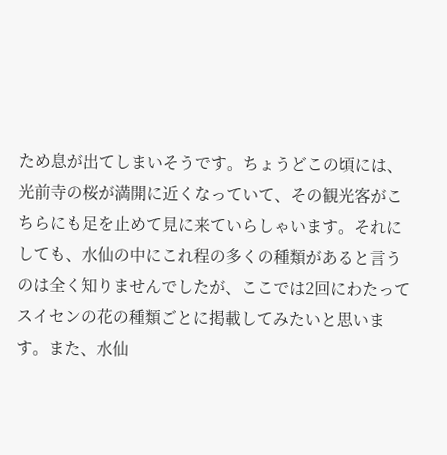ため息が出てしまいそうです。ちょうどこの頃には、光前寺の桜が満開に近くなっていて、その観光客がこちらにも足を止めて見に来ていらしゃいます。それにしても、水仙の中にこれ程の多くの種類があると言うのは全く知りませんでしたが、ここでは2回にわたってスイセンの花の種類ごとに掲載してみたいと思います。また、水仙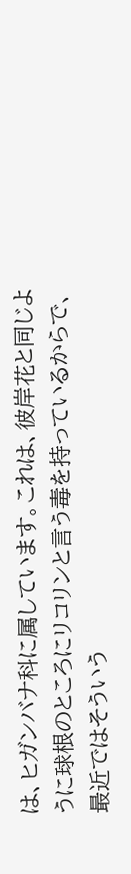は、ヒガンバナ科に属しています。これは、彼岸花と同じように球根のところにリコリンと言う毒を持っているからで、最近ではそういう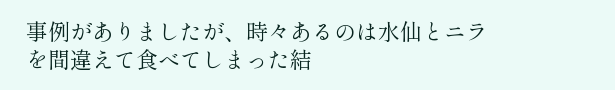事例がありましたが、時々あるのは水仙とニラを間違えて食べてしまった結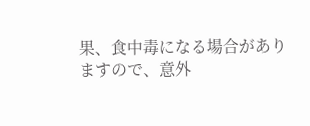果、食中毒になる場合がありますので、意外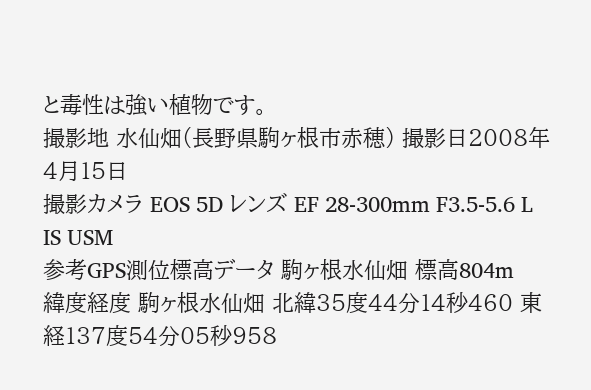と毒性は強い植物です。
撮影地 水仙畑(長野県駒ヶ根市赤穂) 撮影日2008年4月15日
撮影カメラ EOS 5D レンズ EF 28-300mm F3.5-5.6 L IS USM
参考GPS測位標高データ 駒ヶ根水仙畑 標高804m
緯度経度 駒ヶ根水仙畑 北緯35度44分14秒460 東経137度54分05秒958